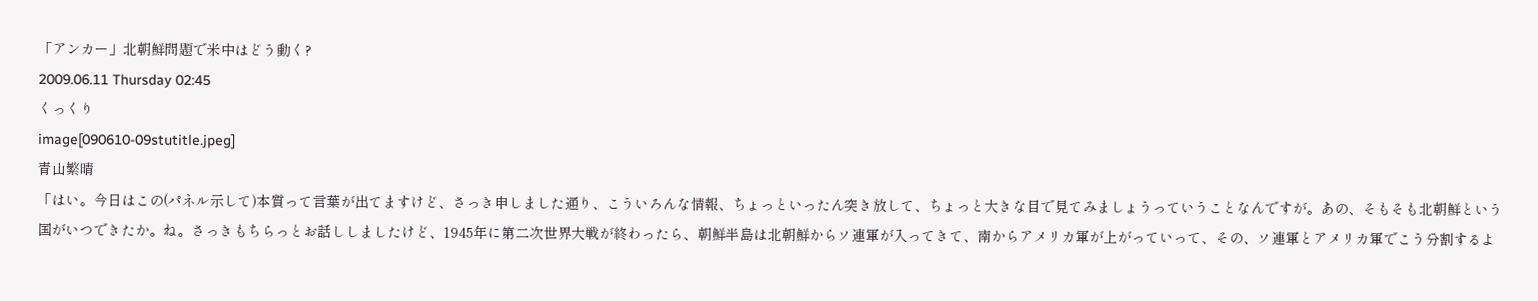「アンカー」北朝鮮問題で米中はどう動く?
2009.06.11 Thursday 02:45
くっくり
image[090610-09stutitle.jpeg]
青山繁晴
「はい。今日はこの(パネル示して)本質って言葉が出てますけど、さっき申しました通り、こういろんな情報、ちょっといったん突き放して、ちょっと大きな目で見てみましょうっていうことなんですが。あの、そもそも北朝鮮という国がいつできたか。ね。さっきもちらっとお話ししましたけど、1945年に第二次世界大戦が終わったら、朝鮮半島は北朝鮮からソ連軍が入ってきて、南からアメリカ軍が上がっていって、その、ソ連軍とアメリカ軍でこう分割するよ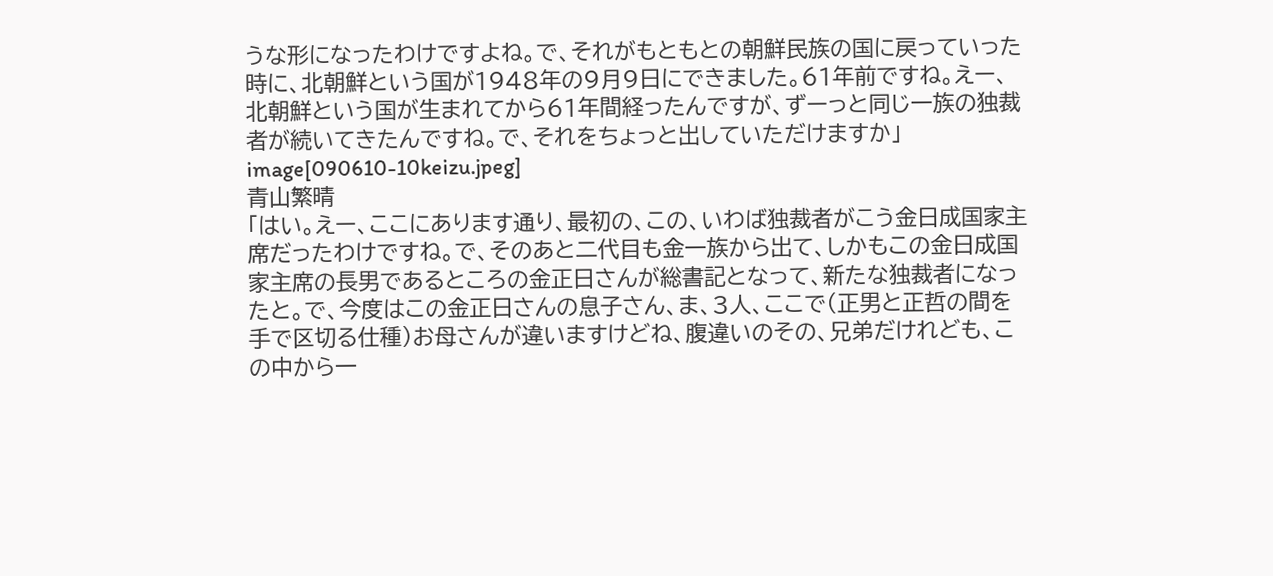うな形になったわけですよね。で、それがもともとの朝鮮民族の国に戻っていった時に、北朝鮮という国が1948年の9月9日にできました。61年前ですね。えー、北朝鮮という国が生まれてから61年間経ったんですが、ずーっと同じ一族の独裁者が続いてきたんですね。で、それをちょっと出していただけますか」
image[090610-10keizu.jpeg]
青山繁晴
「はい。えー、ここにあります通り、最初の、この、いわば独裁者がこう金日成国家主席だったわけですね。で、そのあと二代目も金一族から出て、しかもこの金日成国家主席の長男であるところの金正日さんが総書記となって、新たな独裁者になったと。で、今度はこの金正日さんの息子さん、ま、3人、ここで(正男と正哲の間を手で区切る仕種)お母さんが違いますけどね、腹違いのその、兄弟だけれども、この中から一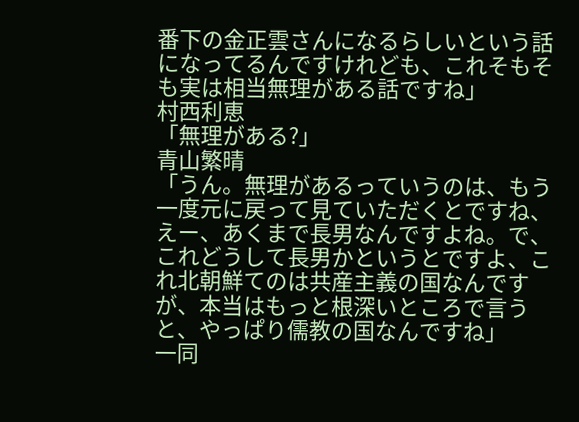番下の金正雲さんになるらしいという話になってるんですけれども、これそもそも実は相当無理がある話ですね」
村西利恵
「無理がある?」
青山繁晴
「うん。無理があるっていうのは、もう一度元に戻って見ていただくとですね、えー、あくまで長男なんですよね。で、これどうして長男かというとですよ、これ北朝鮮てのは共産主義の国なんですが、本当はもっと根深いところで言うと、やっぱり儒教の国なんですね」
一同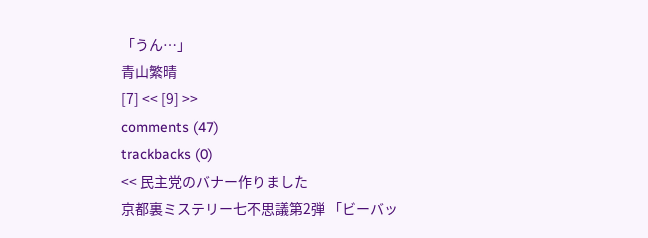「うん…」
青山繁晴
[7] << [9] >>
comments (47)
trackbacks (0)
<< 民主党のバナー作りました
京都裏ミステリー七不思議第2弾 「ビーバッ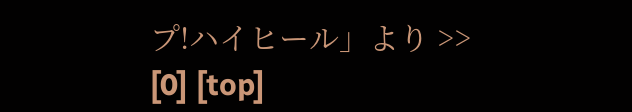プ!ハイヒール」より >>
[0] [top]